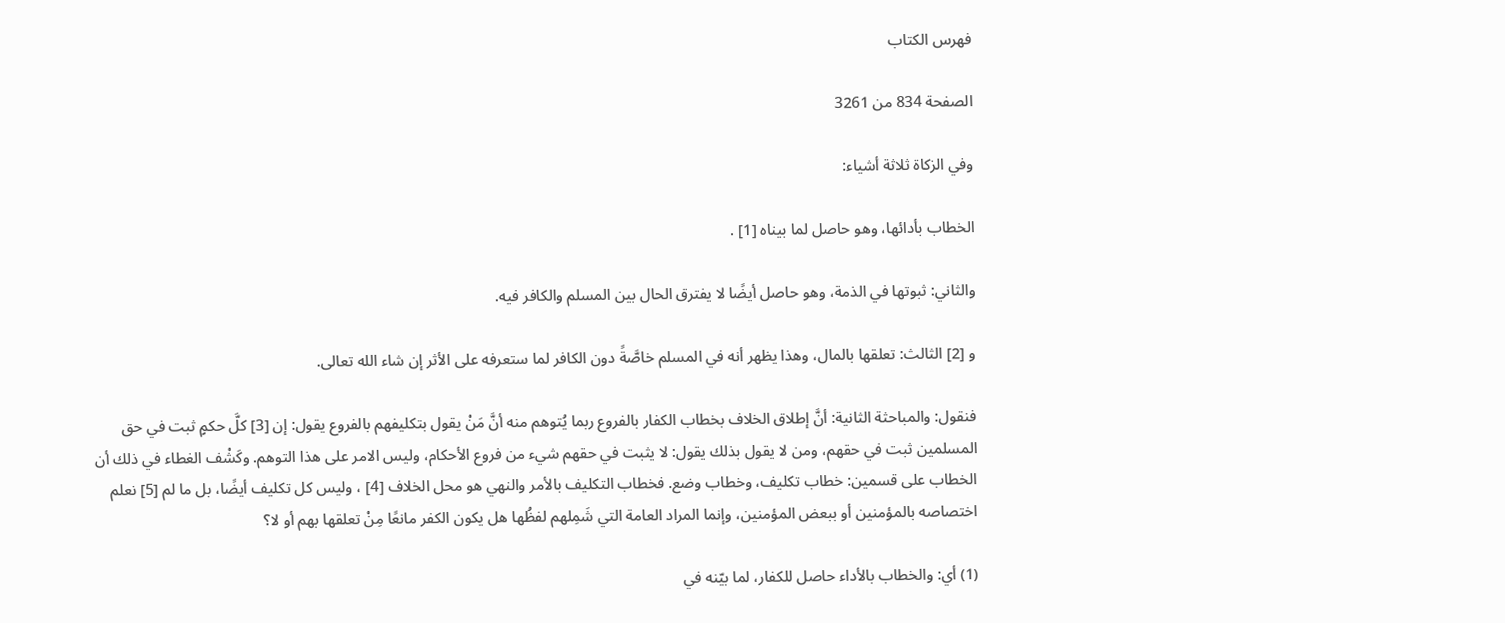فهرس الكتاب

الصفحة 834 من 3261

وفي الزكاة ثلاثة أشياء:

الخطاب بأدائها، وهو حاصل لما بيناه [1] .

والثاني: ثبوتها في الذمة، وهو حاصل أيضًا لا يفترق الحال بين المسلم والكافر فيه.

و [2] الثالث: تعلقها بالمال، وهذا يظهر أنه في المسلم خاصَّةً دون الكافر لما ستعرفه على الأثر إن شاء الله تعالى.

فنقول: والمباحثة الثانية: أنَّ إطلاق الخلاف بخطاب الكفار بالفروع ربما يُتوهم منه أنَّ مَنْ يقول بتكليفهم بالفروع يقول: إن [3] كلَّ حكمٍ ثبت في حق المسلمين ثبت في حقهم، ومن لا يقول بذلك يقول: لا يثبت في حقهم شيء من فروع الأحكام، وليس الامر على هذا التوهم. وكَشْف الغطاء في ذلك أن الخطاب على قسمين: خطاب تكليف، وخطاب وضع. فخطاب التكليف بالأمر والنهي هو محل الخلاف [4] ، وليس كل تكليف أيضًا، بل ما لم [5] نعلم اختصاصه بالمؤمنين أو ببعض المؤمنين، وإنما المراد العامة التي شَمِلهم لفظُها هل يكون الكفر مانعًا مِنْ تعلقها بهم أو لا؟

(1) أي: والخطاب بالأداء حاصل للكفار، لما بيّنه في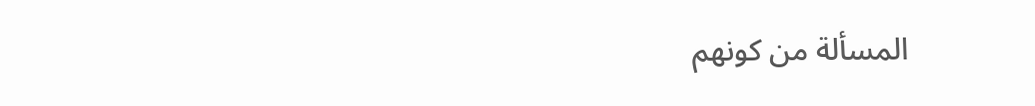المسألة من كونهم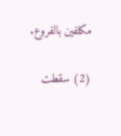مكلفين بالفروع.

(2) سقطت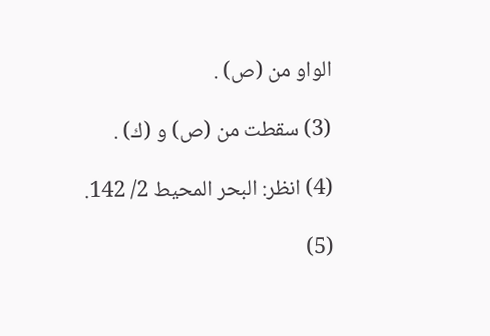الواو من (ص) .

(3) سقطت من (ص) و (ك) .

(4) انظر: البحر المحيط 2/ 142.

(5)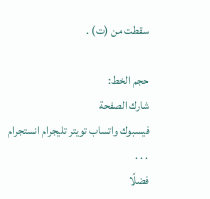سقطت من (ت) .

حجم الخط:
شارك الصفحة
فيسبوك واتساب تويتر تليجرام انستجرام
. . .
فضلًا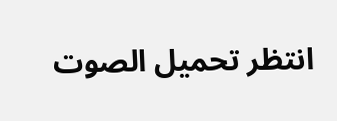انتظر تحميل الصوت